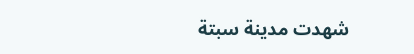شهدت مدينة سبتة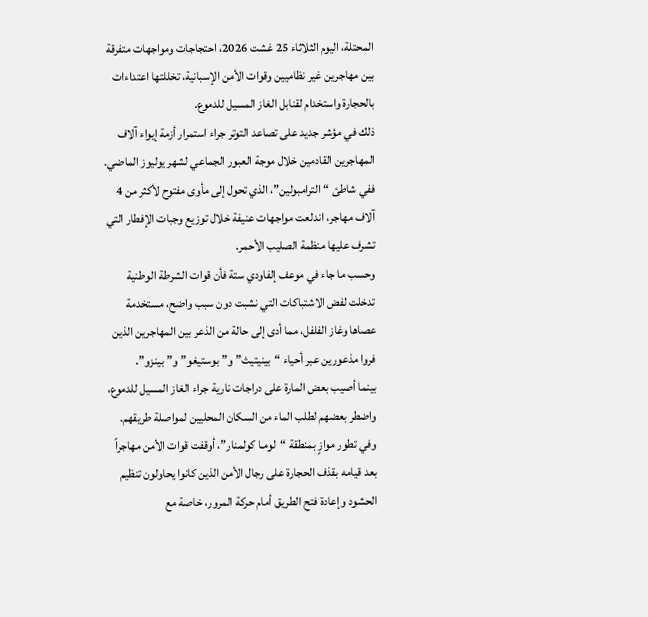المحتلة، اليوم الثلاثاء 25 غشت 2026، احتجاجات ومواجهات متفرقة بين مهاجرين غير نظاميين وقوات الأمن الإسبانية، تخللتها اعتداءات بالحجارة واستخدام لقنابل الغاز المسيل للدموع.
ذلك في مؤشر جديد على تصاعد التوتر جراء استمرار أزمة إيواء آلاف المهاجرين القادمين خلال موجة العبور الجماعي لشهر يوليوز الماضي.
ففي شاطئ “الترامبولين”، الذي تحول إلى مأوى مفتوح لأكثر من 4 آلاف مهاجر، اندلعت مواجهات عنيفة خلال توزيع وجبات الإفطار التي تشرف عليها منظمة الصليب الأحمر.
وحسب ما جاء في موعف إلفاودي ستة فأن قوات الشرطة الوطنية تدخلت لفض الاشتباكات التي نشبت دون سبب واضح، مستخدمة عصاها وغاز الفلفل، مما أدى إلى حالة من الذعر بين المهاجرين الذين فروا مذعورين عبر أحياء “بينيتيث” و”بوستيغو” و”بينزو”.
بينما أصيب بعض المارة على دراجات نارية جراء الغاز المسيل للدموع، واضطر بعضهم لطلب الماء من السكان المحليين لمواصلة طريقهم.
وفي تطور موازٍ بمنطقة “لومـا كولمنار”، أوقفت قوات الأمن مهاجراً بعد قيامه بقذف الحجارة على رجال الأمن الذين كانوا يحاولون تنظيم الحشود وإعادة فتح الطريق أمام حركة المرور، خاصة مع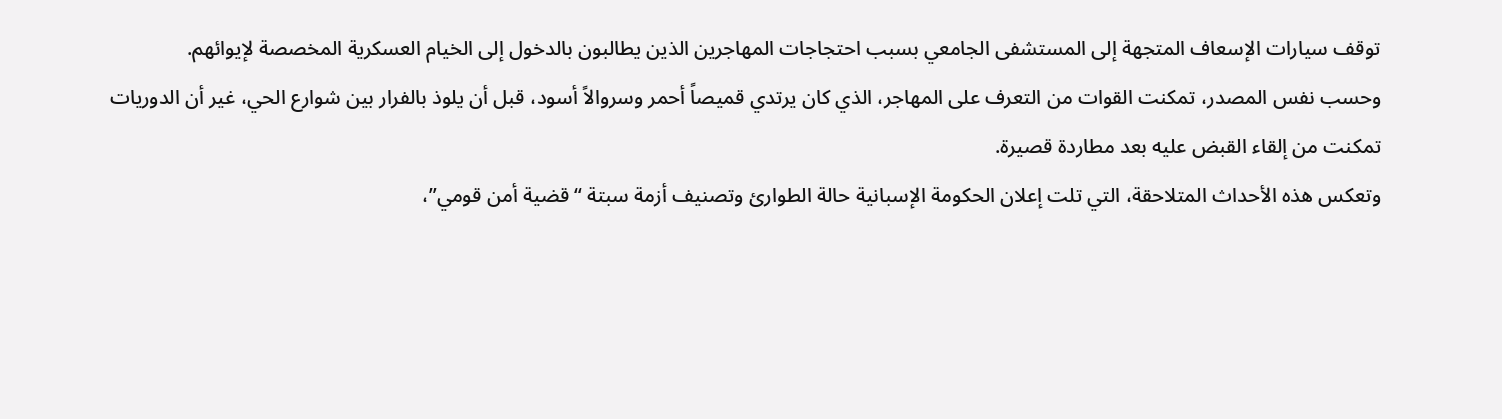توقف سيارات الإسعاف المتجهة إلى المستشفى الجامعي بسبب احتجاجات المهاجرين الذين يطالبون بالدخول إلى الخيام العسكرية المخصصة لإيوائهم.
وحسب نفس المصدر، تمكنت القوات من التعرف على المهاجر، الذي كان يرتدي قميصاً أحمر وسروالاً أسود، قبل أن يلوذ بالفرار بين شوارع الحي، غير أن الدوريات تمكنت من إلقاء القبض عليه بعد مطاردة قصيرة.
وتعكس هذه الأحداث المتلاحقة، التي تلت إعلان الحكومة الإسبانية حالة الطوارئ وتصنيف أزمة سبتة “قضية أمن قومي”،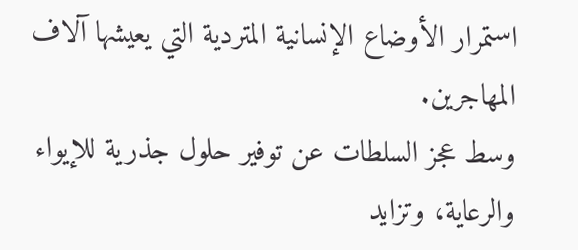استمرار الأوضاع الإنسانية المتردية التي يعيشها آلاف المهاجرين.
وسط عجز السلطات عن توفير حلول جذرية للإيواء والرعاية، وتزايد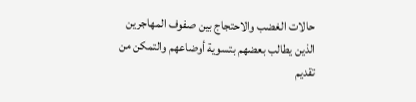حالات الغضب والاحتجاج بين صفوف المهاجرين الذين يطالب بعضهم بتسوية أوضاعهم والتمكن من تقديم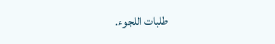طلبات اللجوء.